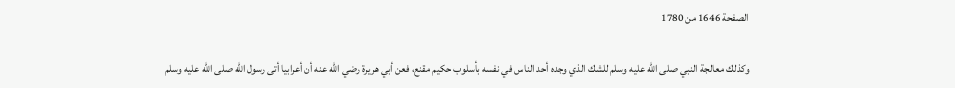الصفحة 1646 من 1780

وكذلك معالجة النبي صلى الله عليه وسلم للشك الذي وجده أحد الناس في نفسه بأسلوب حكيم مقنع، فعن أبي هريرة رضي الله عنه أن أعرابيا أتى رسول الله صلى الله عليه وسلم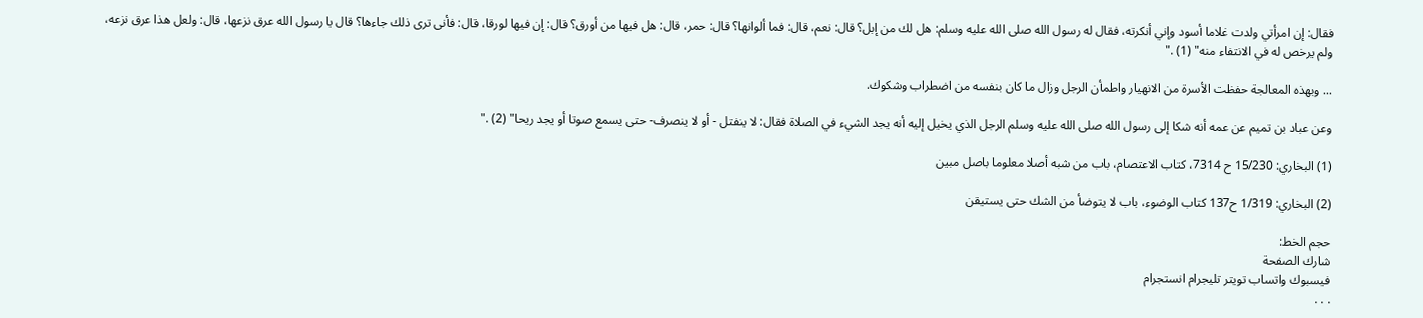فقال: إن امرأتي ولدت غلاما أسود وإني أنكرته، فقال له رسول الله صلى الله عليه وسلم: هل لك من إبل؟ قال: نعم، قال: فما ألوانها؟ قال: حمر، قال: هل فيها من أورق؟ قال: إن فيها لورقا، قال: فأنى ترى ذلك جاءها؟ قال يا رسول الله عرق نزعها، قال: ولعل هذا عرق نزعه، ولم يرخص له في الانتفاء منه" (1) ."

... وبهذه المعالجة حفظت الأسرة من الانهيار واطمأن الرجل وزال ما كان بنفسه من اضطراب وشكوك.

وعن عباد بن تميم عن عمه أنه شكا إلى رسول الله صلى الله عليه وسلم الرجل الذي يخيل إليه أنه يجد الشيء في الصلاة فقال: لا ينفتل - أو لا ينصرف- حتى يسمع صوتا أو يجد ريحا" (2) ."

(1) البخاري: 15/230 ح 7314، كتاب الاعتصام، باب من شبه أصلا معلوما باصل مبين

(2) البخاري: 1/319 ح137 كتاب الوضوء، باب لا يتوضأ من الشك حتى يستيقن

حجم الخط:
شارك الصفحة
فيسبوك واتساب تويتر تليجرام انستجرام
. . .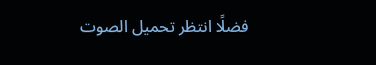فضلًا انتظر تحميل الصوت